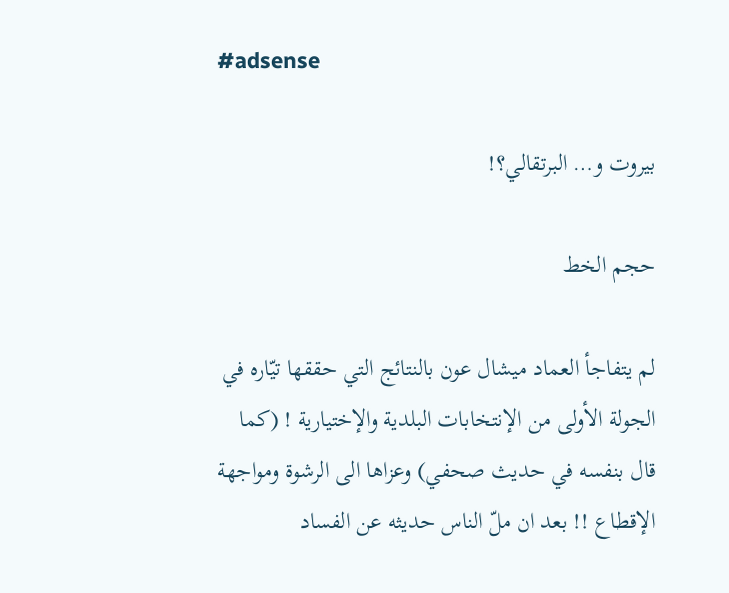#adsense

بيروت و… البرتقالي؟!

حجم الخط

لم يتفاجأ العماد ميشال عون بالنتائج التي حققها تيّاره في الجولة الأولى من الإنتخابات البلدية والإختيارية ! (كما قال بنفسه في حديث صحفي) وعزاها الى الرشوة ومواجهة الإقطاع !! بعد ان ملّ الناس حديثه عن الفساد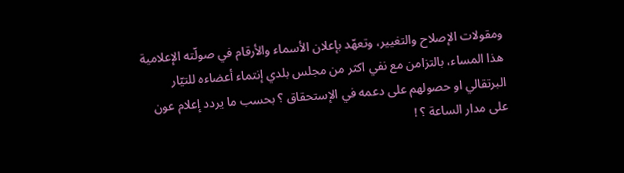ومقولات الإصلاح والتغيير، وتعهّد بإعلان الأسماء والأرقام في صولّته الإعلامية هذا المساء، بالتزامن مع نفي اكثر من مجلس بلدي إنتماء أعضاءه للتيّار البرتقالي او حصولهم على دعمه في الإستحقاق ؟ بحسب ما يردد إعلام عون على مدار الساعة ؟ !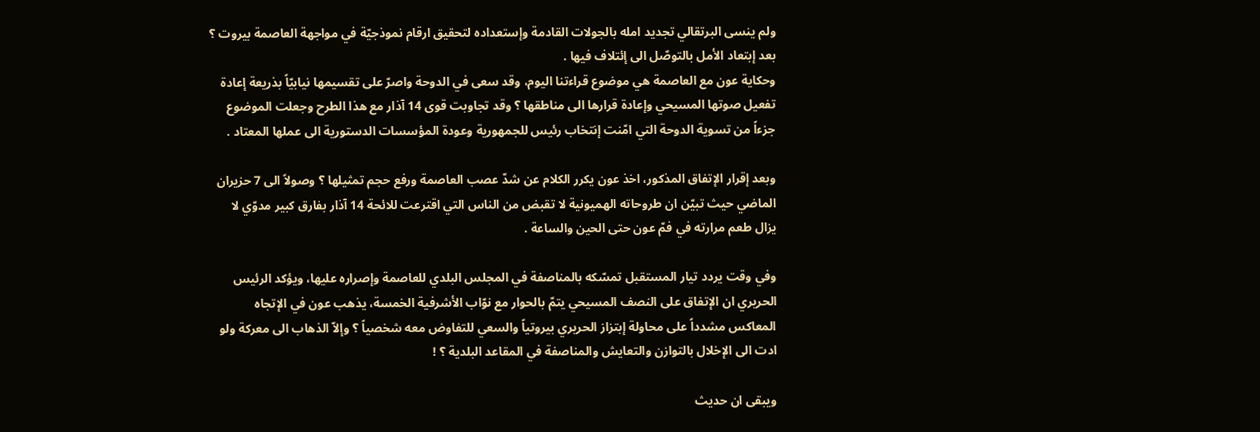ولم ينسى البرتقالي تجديد امله بالجولات القادمة وإستعداده لتحقيق ارقام نموذجيّة في مواجهة العاصمة بيروت ؟ بعد إبتعاد الأمل بالتوصّل الى إئتلاف فيها .
وحكاية عون مع العاصمة هي موضوع قراءتنا اليوم، وقد سعى في الدوحة واصرّ على تقسيمها نيابيّاً بذريعة إعادة تفعيل صوتها المسيحي وإعادة قرارها الى مناطقها ؟ وقد تجاوبت قوى 14 آذار مع هذا الطرح وجعلت الموضوع جزءاً من تسوية الدوحة التي امّنت إنتخاب رئيس للجمهورية وعودة المؤسسات الدستورية الى عملها المعتاد .

وبعد إقرار الإتفاق المذكور، اخذ عون يكرر الكلام عن شدّ عصب العاصمة ورفع حجم تمثيلها ؟ وصولاً الى 7 حزيران الماضي حيث تبيّن ان طروحاته الهميونية لا تقبض من الناس التي اقترعت للائحة 14 آذار بفارق كبير مدوّي لا يزال طعم مرارته في فمّ عون حتى الحين والساعة .

وفي وقت يردد تيار المستقبل تمسّكه بالمناصفة في المجلس البلدي للعاصمة وإصراره عليها، ويؤكد الرئيس الحريري ان الإتفاق على النصف المسيحي يتمّ بالحوار مع نوّاب الأشرفية الخمسة، يذهب عون في الإتجاه المعاكس مشدداً على محاولة إبتزاز الحريري بيروتياً والسعي للتفاوض معه شخصياً ؟ وإلاّ الذهاب الى معركة ولو ادت الى الإخلال بالتوازن والتعايش والمناصفة في المقاعد البلدية ؟ !

ويبقى ان حديث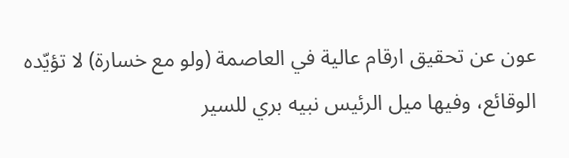عون عن تحقيق ارقام عالية في العاصمة (ولو مع خسارة) لا تؤيّده الوقائع، وفيها ميل الرئيس نبيه بري للسير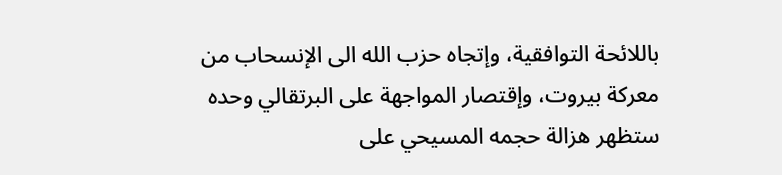باللائحة التوافقية، وإتجاه حزب الله الى الإنسحاب من معركة بيروت، وإقتصار المواجهة على البرتقالي وحده ستظهر هزالة حجمه المسيحي على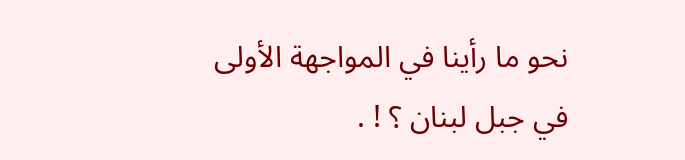نحو ما رأينا في المواجهة الأولى في جبل لبنان ؟ ! .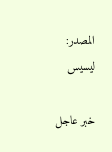المصدر:
ليسيس

خبر عاجل